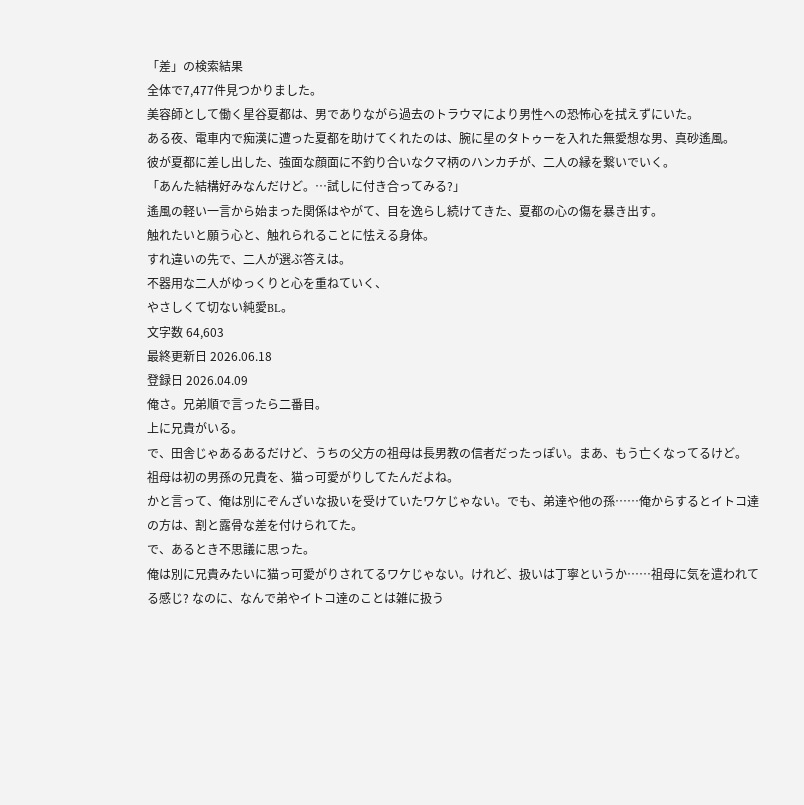「差」の検索結果
全体で7,477件見つかりました。
美容師として働く星谷夏都は、男でありながら過去のトラウマにより男性への恐怖心を拭えずにいた。
ある夜、電車内で痴漢に遭った夏都を助けてくれたのは、腕に星のタトゥーを入れた無愛想な男、真砂遙風。
彼が夏都に差し出した、強面な顔面に不釣り合いなクマ柄のハンカチが、二人の縁を繋いでいく。
「あんた結構好みなんだけど。…試しに付き合ってみる?」
遙風の軽い一言から始まった関係はやがて、目を逸らし続けてきた、夏都の心の傷を暴き出す。
触れたいと願う心と、触れられることに怯える身体。
すれ違いの先で、二人が選ぶ答えは。
不器用な二人がゆっくりと心を重ねていく、
やさしくて切ない純愛BL。
文字数 64,603
最終更新日 2026.06.18
登録日 2026.04.09
俺さ。兄弟順で言ったら二番目。
上に兄貴がいる。
で、田舎じゃあるあるだけど、うちの父方の祖母は長男教の信者だったっぽい。まあ、もう亡くなってるけど。
祖母は初の男孫の兄貴を、猫っ可愛がりしてたんだよね。
かと言って、俺は別にぞんざいな扱いを受けていたワケじゃない。でも、弟達や他の孫……俺からするとイトコ達の方は、割と露骨な差を付けられてた。
で、あるとき不思議に思った。
俺は別に兄貴みたいに猫っ可愛がりされてるワケじゃない。けれど、扱いは丁寧というか……祖母に気を遣われてる感じ? なのに、なんで弟やイトコ達のことは雑に扱う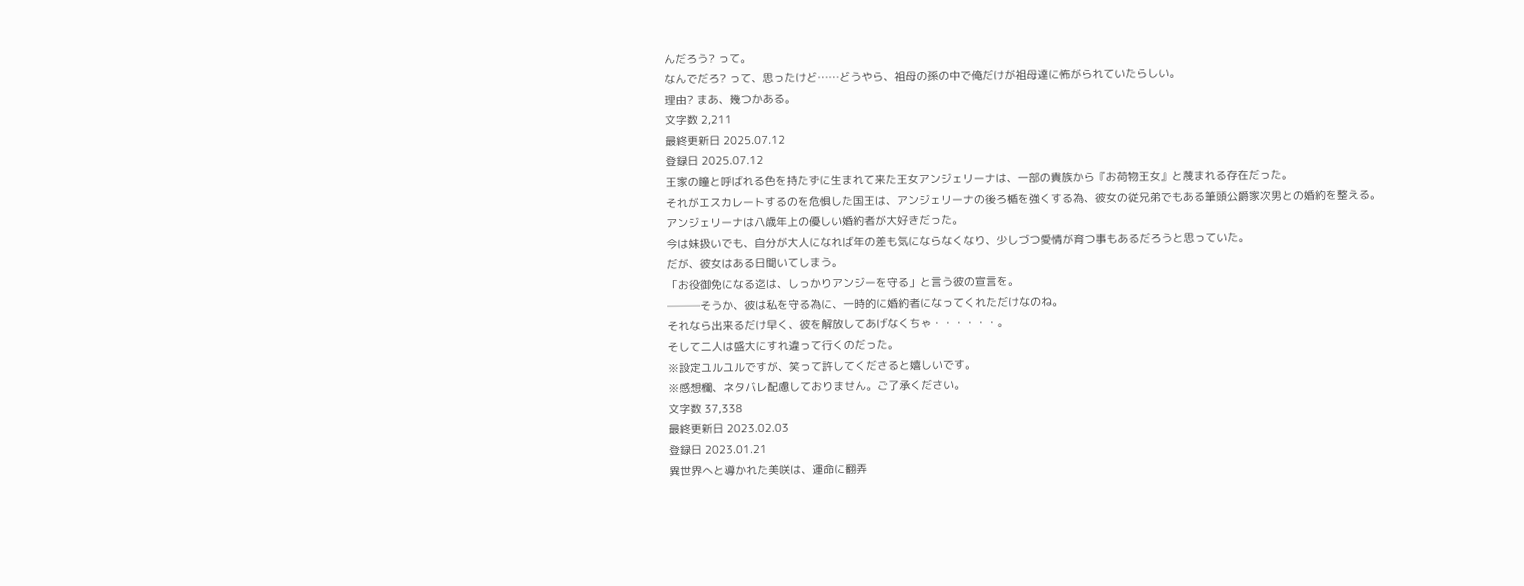んだろう? って。
なんでだろ? って、思ったけど……どうやら、祖母の孫の中で俺だけが祖母達に怖がられていたらしい。
理由? まあ、幾つかある。
文字数 2,211
最終更新日 2025.07.12
登録日 2025.07.12
王家の瞳と呼ばれる色を持たずに生まれて来た王女アンジェリーナは、一部の貴族から『お荷物王女』と蔑まれる存在だった。
それがエスカレートするのを危惧した国王は、アンジェリーナの後ろ楯を強くする為、彼女の従兄弟でもある筆頭公爵家次男との婚約を整える。
アンジェリーナは八歳年上の優しい婚約者が大好きだった。
今は妹扱いでも、自分が大人になれば年の差も気にならなくなり、少しづつ愛情が育つ事もあるだろうと思っていた。
だが、彼女はある日聞いてしまう。
「お役御免になる迄は、しっかりアンジーを守る」と言う彼の宣言を。
───そうか、彼は私を守る為に、一時的に婚約者になってくれただけなのね。
それなら出来るだけ早く、彼を解放してあげなくちゃ・・・・・・。
そして二人は盛大にすれ違って行くのだった。
※設定ユルユルですが、笑って許してくださると嬉しいです。
※感想欄、ネタバレ配慮しておりません。ご了承ください。
文字数 37,338
最終更新日 2023.02.03
登録日 2023.01.21
異世界へと導かれた美咲は、運命に翻弄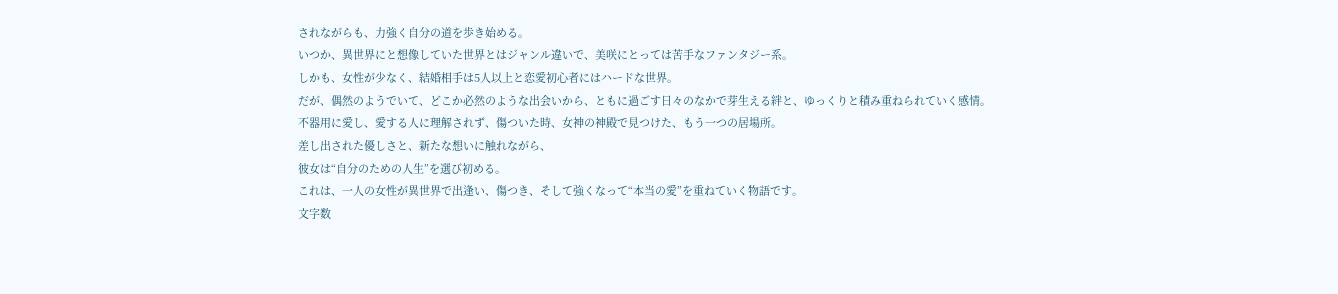されながらも、力強く自分の道を歩き始める。
いつか、異世界にと想像していた世界とはジャンル違いで、美咲にとっては苦手なファンタジー系。
しかも、女性が少なく、結婚相手は5人以上と恋愛初心者にはハードな世界。
だが、偶然のようでいて、どこか必然のような出会いから、ともに過ごす日々のなかで芽生える絆と、ゆっくりと積み重ねられていく感情。
不器用に愛し、愛する人に理解されず、傷ついた時、女神の神殿で見つけた、もう一つの居場所。
差し出された優しさと、新たな想いに触れながら、
彼女は“自分のための人生”を選び初める。
これは、一人の女性が異世界で出逢い、傷つき、そして強くなって“本当の愛”を重ねていく物語です。
文字数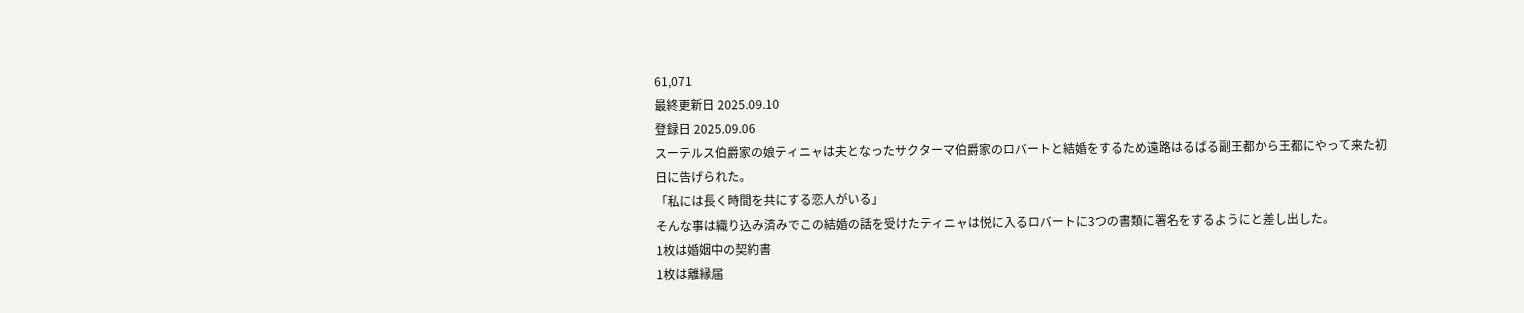61,071
最終更新日 2025.09.10
登録日 2025.09.06
スーテルス伯爵家の娘ティニャは夫となったサクターマ伯爵家のロバートと結婚をするため遠路はるばる副王都から王都にやって来た初日に告げられた。
「私には長く時間を共にする恋人がいる」
そんな事は織り込み済みでこの結婚の話を受けたティニャは悦に入るロバートに3つの書類に署名をするようにと差し出した。
1枚は婚姻中の契約書
1枚は離縁届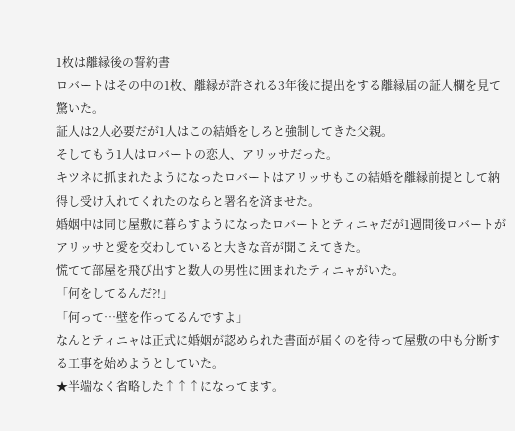1枚は離縁後の誓約書
ロバートはその中の1枚、離縁が許される3年後に提出をする離縁届の証人欄を見て驚いた。
証人は2人必要だが1人はこの結婚をしろと強制してきた父親。
そしてもう1人はロバートの恋人、アリッサだった。
キツネに抓まれたようになったロバートはアリッサもこの結婚を離縁前提として納得し受け入れてくれたのならと署名を済ませた。
婚姻中は同じ屋敷に暮らすようになったロバートとティニャだが1週間後ロバートがアリッサと愛を交わしていると大きな音が聞こえてきた。
慌てて部屋を飛び出すと数人の男性に囲まれたティニャがいた。
「何をしてるんだ?!」
「何って…壁を作ってるんですよ」
なんとティニャは正式に婚姻が認められた書面が届くのを待って屋敷の中も分断する工事を始めようとしていた。
★半端なく省略した↑↑↑になってます。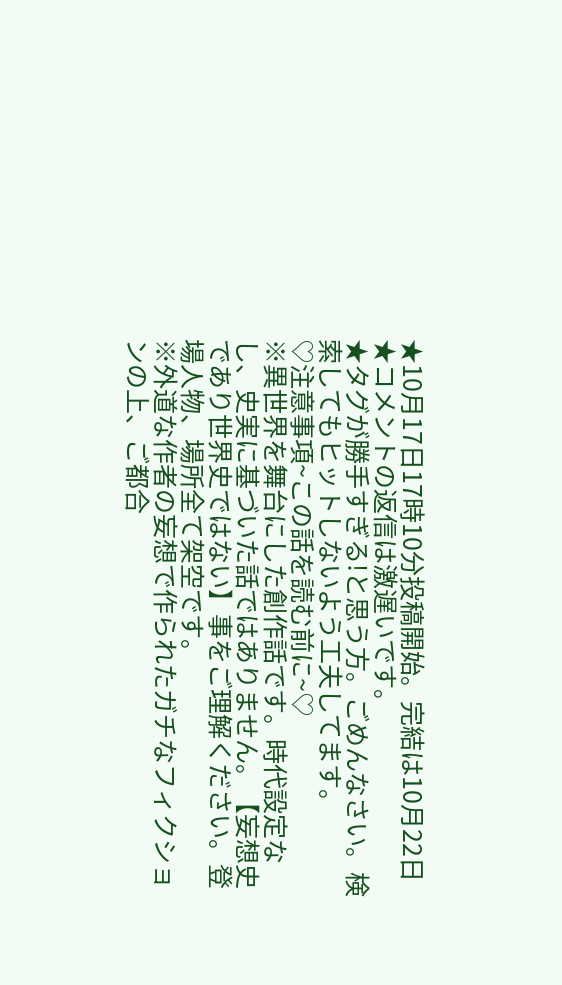★10月17日17時10分投稿開始。完結は10月22日
★コメントの返信は激遅いです。
★タグが勝手すぎる!と思う方。ごめんなさい。検索してもヒットしないよう工夫してます。
♡注意事項~この話を読む前に~♡
※異世界を舞台にした創作話です。時代設定なし、史実に基づいた話ではありません。【妄想史であり世界史ではない】事をご理解ください。登場人物、場所全て架空です。
※外道な作者の妄想で作られたガチなフィクションの上、ご都合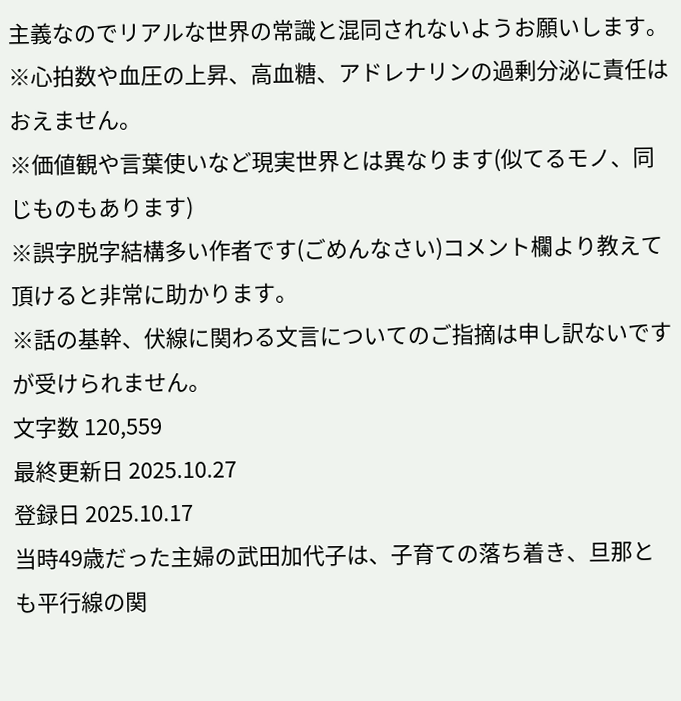主義なのでリアルな世界の常識と混同されないようお願いします。
※心拍数や血圧の上昇、高血糖、アドレナリンの過剰分泌に責任はおえません。
※価値観や言葉使いなど現実世界とは異なります(似てるモノ、同じものもあります)
※誤字脱字結構多い作者です(ごめんなさい)コメント欄より教えて頂けると非常に助かります。
※話の基幹、伏線に関わる文言についてのご指摘は申し訳ないですが受けられません。
文字数 120,559
最終更新日 2025.10.27
登録日 2025.10.17
当時49歳だった主婦の武田加代子は、子育ての落ち着き、旦那とも平行線の関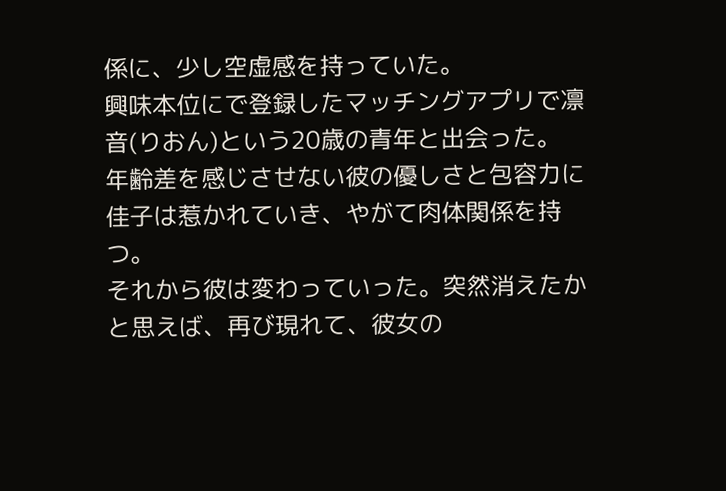係に、少し空虚感を持っていた。
興味本位にで登録したマッチングアプリで凛音(りおん)という20歳の青年と出会った。
年齢差を感じさせない彼の優しさと包容力に佳子は惹かれていき、やがて肉体関係を持つ。
それから彼は変わっていった。突然消えたかと思えば、再び現れて、彼女の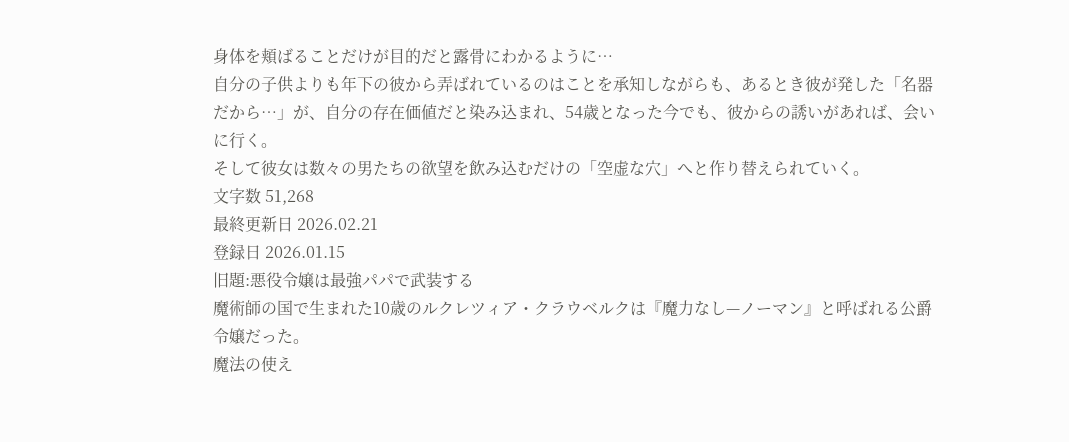身体を頬ばることだけが目的だと露骨にわかるように…
自分の子供よりも年下の彼から弄ばれているのはことを承知しながらも、あるとき彼が発した「名器だから…」が、自分の存在価値だと染み込まれ、54歳となった今でも、彼からの誘いがあれば、会いに行く。
そして彼女は数々の男たちの欲望を飲み込むだけの「空虚な穴」へと作り替えられていく。
文字数 51,268
最終更新日 2026.02.21
登録日 2026.01.15
旧題:悪役令嬢は最強パパで武装する
魔術師の国で生まれた10歳のルクレツィア・クラウベルクは『魔力なし—ノーマン』と呼ばれる公爵令嬢だった。
魔法の使え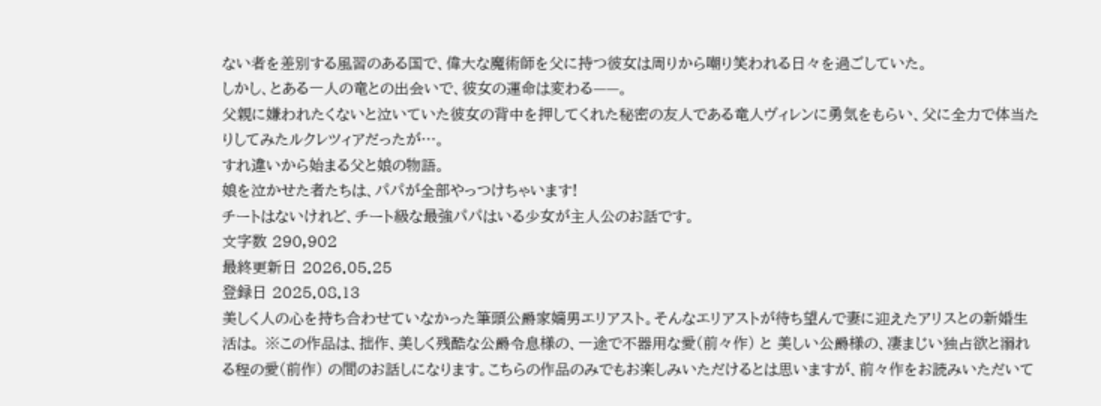ない者を差別する風習のある国で、偉大な魔術師を父に持つ彼女は周りから嘲り笑われる日々を過ごしていた。
しかし、とある一人の竜との出会いで、彼女の運命は変わる——。
父親に嫌われたくないと泣いていた彼女の背中を押してくれた秘密の友人である竜人ヴィレンに勇気をもらい、父に全力で体当たりしてみたルクレツィアだったが…。
すれ違いから始まる父と娘の物語。
娘を泣かせた者たちは、パパが全部やっつけちゃいます!
チートはないけれど、チート級な最強パパはいる少女が主人公のお話です。
文字数 290,902
最終更新日 2026.05.25
登録日 2025.08.13
美しく人の心を持ち合わせていなかった筆頭公爵家嫡男エリアスト。そんなエリアストが待ち望んで妻に迎えたアリスとの新婚生活は。 ※この作品は、拙作、美しく残酷な公爵令息様の、一途で不器用な愛(前々作) と 美しい公爵様の、凄まじい独占欲と溺れる程の愛(前作) の間のお話しになります。こちらの作品のみでもお楽しみいただけるとは思いますが、前々作をお読みいただいて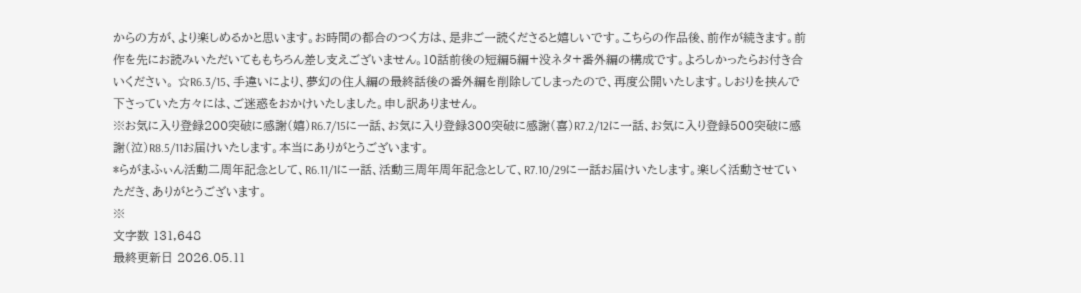からの方が、より楽しめるかと思います。お時間の都合のつく方は、是非ご一読くださると嬉しいです。こちらの作品後、前作が続きます。前作を先にお読みいただいてももちろん差し支えございません。10話前後の短編5編+没ネタ+番外編の構成です。よろしかったらお付き合いください。 ☆R6.3/15、手違いにより、夢幻の住人編の最終話後の番外編を削除してしまったので、再度公開いたします。しおりを挟んで下さっていた方々には、ご迷惑をおかけいたしました。申し訳ありません。
※お気に入り登録200突破に感謝(嬉)R6.7/15に一話、お気に入り登録300突破に感謝(喜)R7.2/12に一話、お気に入り登録500突破に感謝(泣)R8.5/11お届けいたします。本当にありがとうございます。
*らがまふぃん活動二周年記念として、R6.11/1に一話、活動三周年周年記念として、R7.10/29に一話お届けいたします。楽しく活動させていただき、ありがとうございます。
※
文字数 131,648
最終更新日 2026.05.11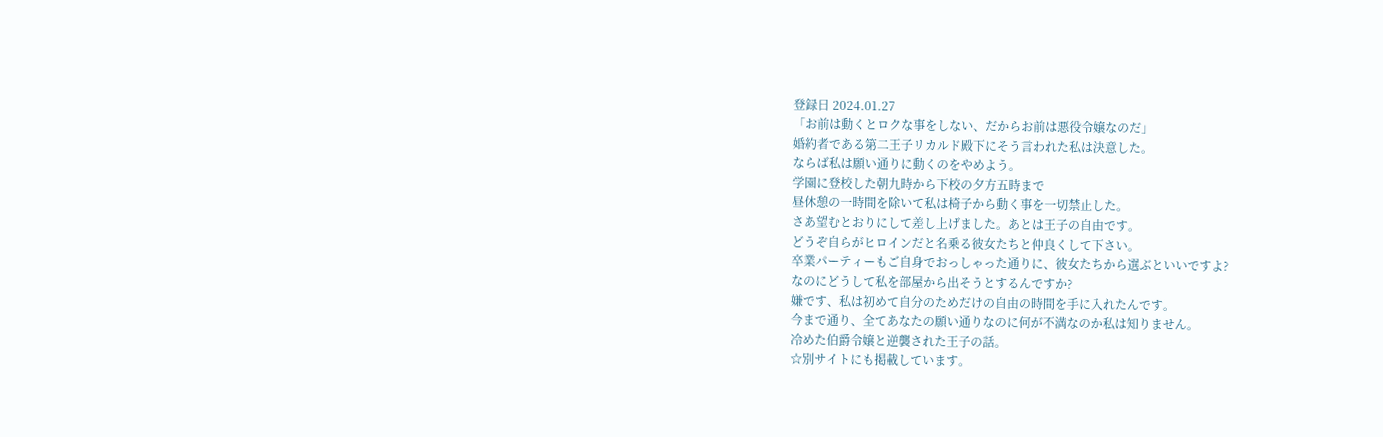登録日 2024.01.27
「お前は動くとロクな事をしない、だからお前は悪役令嬢なのだ」
婚約者である第二王子リカルド殿下にそう言われた私は決意した。
ならば私は願い通りに動くのをやめよう。
学園に登校した朝九時から下校の夕方五時まで
昼休憩の一時間を除いて私は椅子から動く事を一切禁止した。
さあ望むとおりにして差し上げました。あとは王子の自由です。
どうぞ自らがヒロインだと名乗る彼女たちと仲良くして下さい。
卒業パーティーもご自身でおっしゃった通りに、彼女たちから選ぶといいですよ?
なのにどうして私を部屋から出そうとするんですか?
嫌です、私は初めて自分のためだけの自由の時間を手に入れたんです。
今まで通り、全てあなたの願い通りなのに何が不満なのか私は知りません。
冷めた伯爵令嬢と逆襲された王子の話。
☆別サイトにも掲載しています。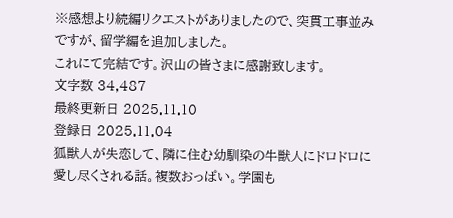※感想より続編リクエストがありましたので、突貫工事並みですが、留学編を追加しました。
これにて完結です。沢山の皆さまに感謝致します。
文字数 34,487
最終更新日 2025.11.10
登録日 2025.11.04
狐獣人が失恋して、隣に住む幼馴染の牛獣人にドロドロに愛し尽くされる話。複数おっぱい。学園も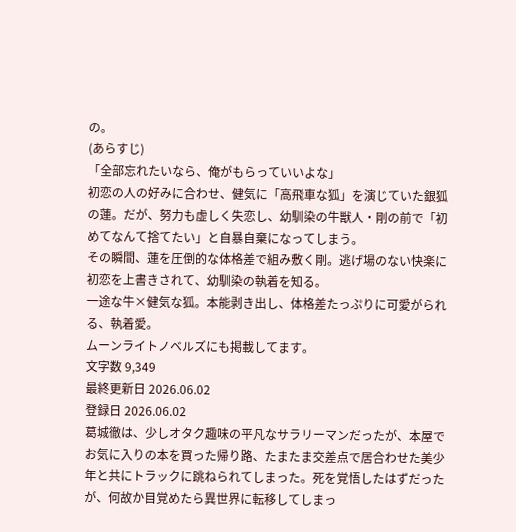の。
(あらすじ)
「全部忘れたいなら、俺がもらっていいよな」
初恋の人の好みに合わせ、健気に「高飛車な狐」を演じていた銀狐の蓮。だが、努力も虚しく失恋し、幼馴染の牛獣人・剛の前で「初めてなんて捨てたい」と自暴自棄になってしまう。
その瞬間、蓮を圧倒的な体格差で組み敷く剛。逃げ場のない快楽に初恋を上書きされて、幼馴染の執着を知る。
一途な牛×健気な狐。本能剥き出し、体格差たっぷりに可愛がられる、執着愛。
ムーンライトノベルズにも掲載してます。
文字数 9,349
最終更新日 2026.06.02
登録日 2026.06.02
葛城徹は、少しオタク趣味の平凡なサラリーマンだったが、本屋でお気に入りの本を買った帰り路、たまたま交差点で居合わせた美少年と共にトラックに跳ねられてしまった。死を覚悟したはずだったが、何故か目覚めたら異世界に転移してしまっ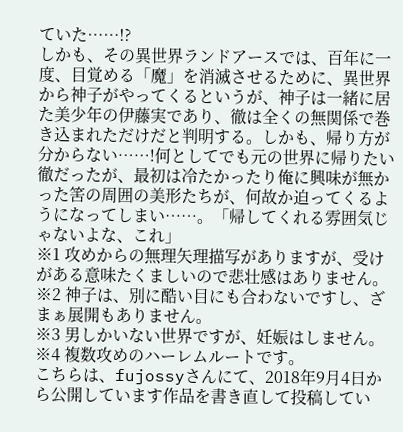ていた……!?
しかも、その異世界ランドアースでは、百年に一度、目覚める「魔」を消滅させるために、異世界から神子がやってくるというが、神子は一緒に居た美少年の伊藤実であり、徹は全くの無関係で巻き込まれただけだと判明する。しかも、帰り方が分からない……!何としてでも元の世界に帰りたい徹だったが、最初は冷たかったり俺に興味が無かった筈の周囲の美形たちが、何故か迫ってくるようになってしまい……。「帰してくれる雰囲気じゃないよな、これ」
※1 攻めからの無理矢理描写がありますが、受けがある意味たくましいので悲壮感はありません。
※2 神子は、別に酷い目にも合わないですし、ざまぁ展開もありません。
※3 男しかいない世界ですが、妊娠はしません。
※4 複数攻めのハーレムルートです。
こちらは、fujossyさんにて、2018年9月4日から公開しています作品を書き直して投稿してい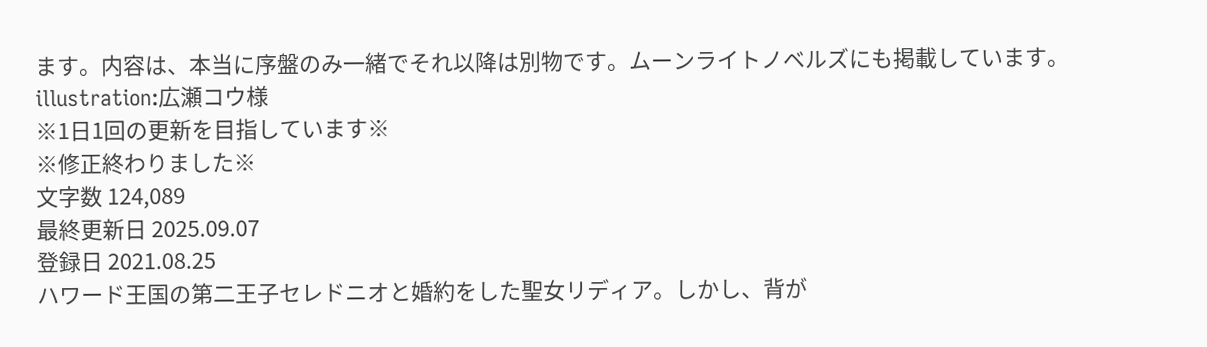ます。内容は、本当に序盤のみ一緒でそれ以降は別物です。ムーンライトノベルズにも掲載しています。
illustration:広瀬コウ様
※1日1回の更新を目指しています※
※修正終わりました※
文字数 124,089
最終更新日 2025.09.07
登録日 2021.08.25
ハワード王国の第二王子セレドニオと婚約をした聖女リディア。しかし、背が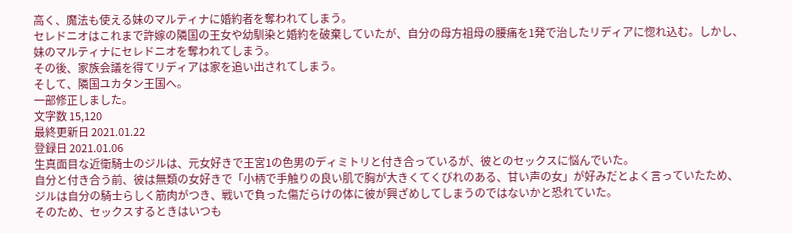高く、魔法も使える妹のマルティナに婚約者を奪われてしまう。
セレドニオはこれまで許嫁の隣国の王女や幼馴染と婚約を破棄していたが、自分の母方祖母の腰痛を1発で治したリディアに惚れ込む。しかし、妹のマルティナにセレドニオを奪われてしまう。
その後、家族会議を得てリディアは家を追い出されてしまう。
そして、隣国ユカタン王国へ。
一部修正しました。
文字数 15,120
最終更新日 2021.01.22
登録日 2021.01.06
生真面目な近衛騎士のジルは、元女好きで王宮1の色男のディミトリと付き合っているが、彼とのセックスに悩んでいた。
自分と付き合う前、彼は無類の女好きで「小柄で手触りの良い肌で胸が大きくてくびれのある、甘い声の女」が好みだとよく言っていたため、ジルは自分の騎士らしく筋肉がつき、戦いで負った傷だらけの体に彼が興ざめしてしまうのではないかと恐れていた。
そのため、セックスするときはいつも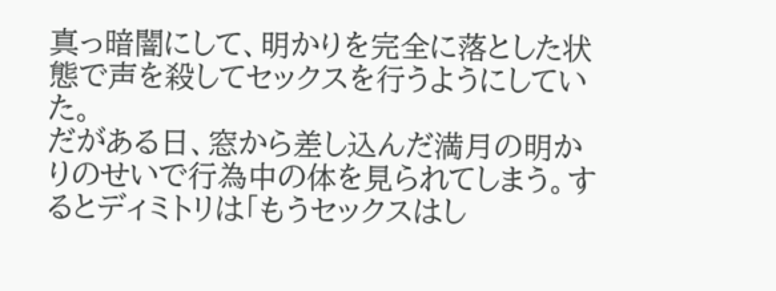真っ暗闇にして、明かりを完全に落とした状態で声を殺してセックスを行うようにしていた。
だがある日、窓から差し込んだ満月の明かりのせいで行為中の体を見られてしまう。するとディミトリは「もうセックスはし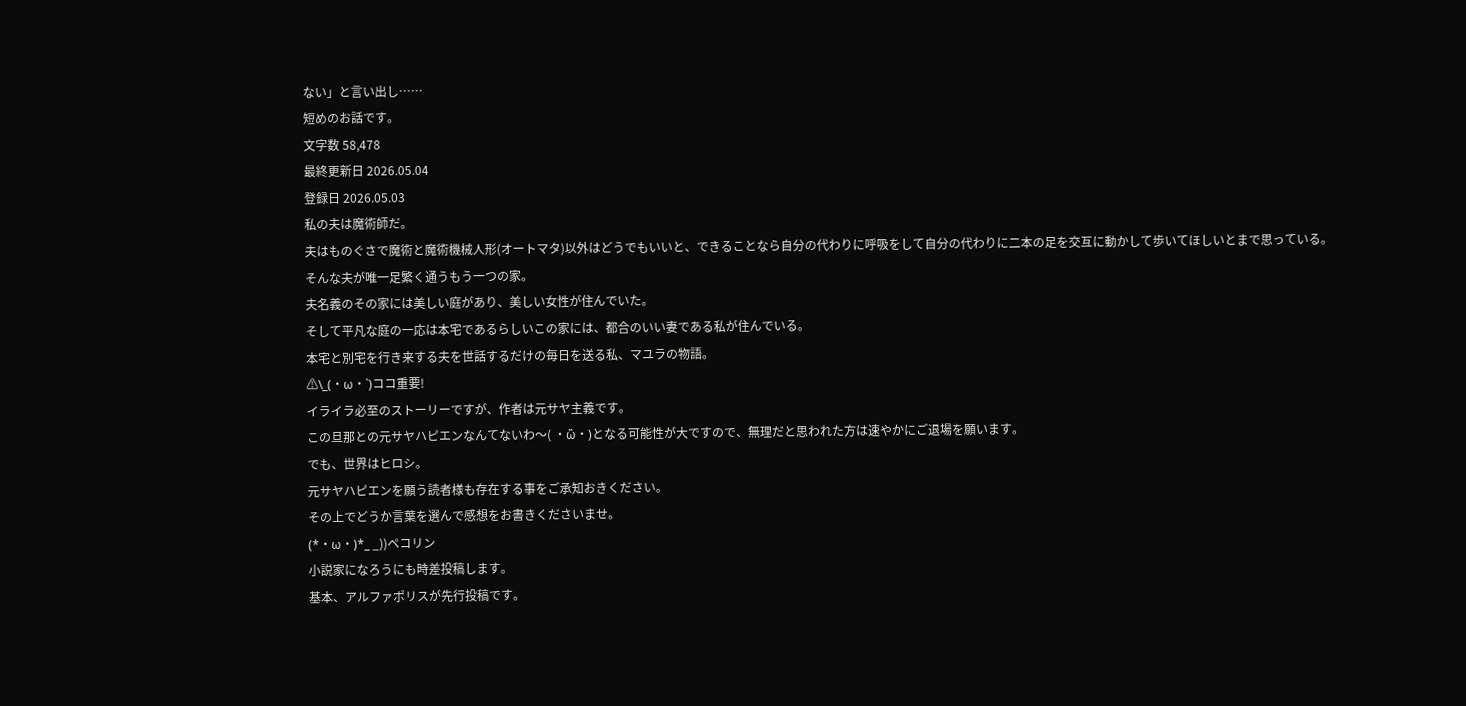ない」と言い出し……
短めのお話です。
文字数 58,478
最終更新日 2026.05.04
登録日 2026.05.03
私の夫は魔術師だ。
夫はものぐさで魔術と魔術機械人形(オートマタ)以外はどうでもいいと、できることなら自分の代わりに呼吸をして自分の代わりに二本の足を交互に動かして歩いてほしいとまで思っている。
そんな夫が唯一足繁く通うもう一つの家。
夫名義のその家には美しい庭があり、美しい女性が住んでいた。
そして平凡な庭の一応は本宅であるらしいこの家には、都合のいい妻である私が住んでいる。
本宅と別宅を行き来する夫を世話するだけの毎日を送る私、マユラの物語。
⚠\_(・ω・`)ココ重要!
イライラ必至のストーリーですが、作者は元サヤ主義です。
この旦那との元サヤハピエンなんてないわ〜( ・ὢ・)となる可能性が大ですので、無理だと思われた方は速やかにご退場を願います。
でも、世界はヒロシ。
元サヤハピエンを願う読者様も存在する事をご承知おきください。
その上でどうか言葉を選んで感想をお書きくださいませ。
(*・ω・)*_ _))ペコリン
小説家になろうにも時差投稿します。
基本、アルファポリスが先行投稿です。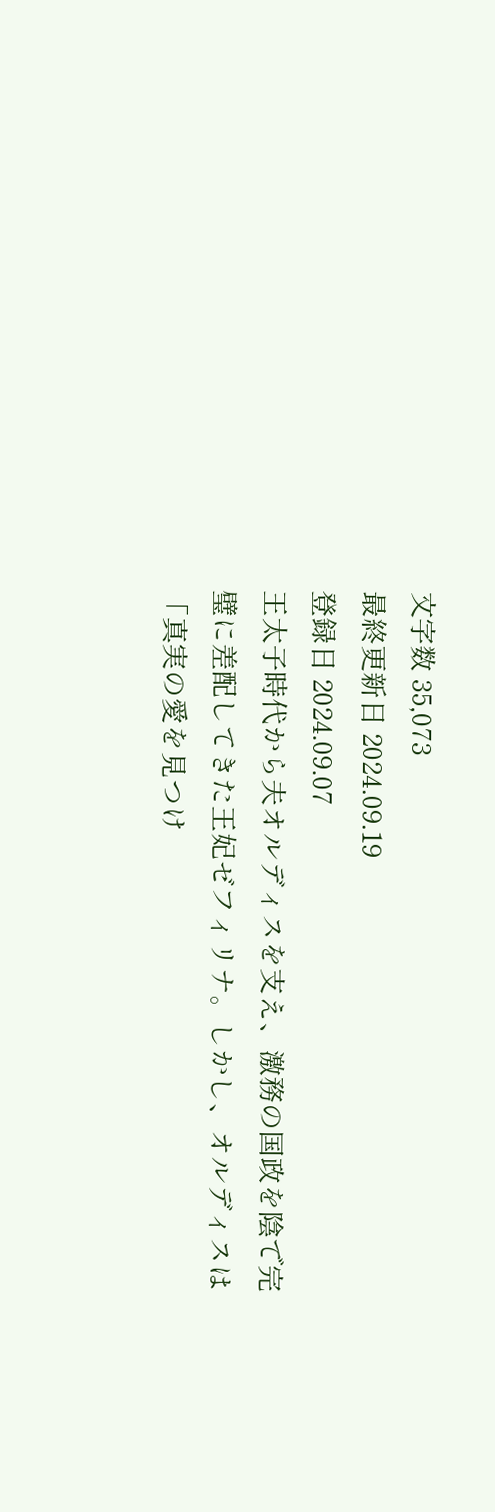文字数 35,073
最終更新日 2024.09.19
登録日 2024.09.07
王太子時代から夫オルディスを支え、激務の国政を陰で完璧に差配してきた王妃ゼフィリナ。しかし、オルディスは「真実の愛を見つけ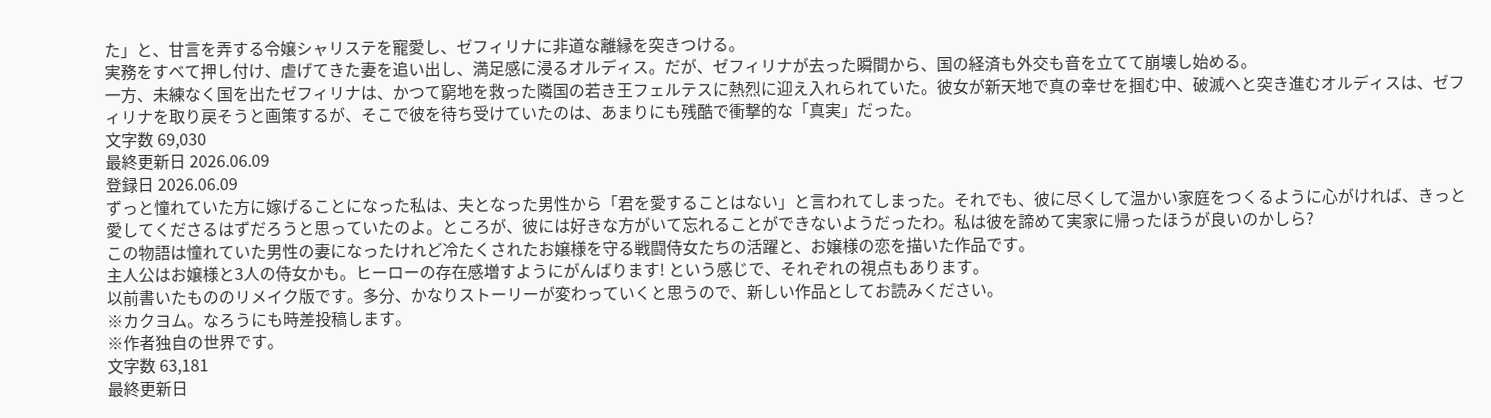た」と、甘言を弄する令嬢シャリステを寵愛し、ゼフィリナに非道な離縁を突きつける。
実務をすべて押し付け、虐げてきた妻を追い出し、満足感に浸るオルディス。だが、ゼフィリナが去った瞬間から、国の経済も外交も音を立てて崩壊し始める。
一方、未練なく国を出たゼフィリナは、かつて窮地を救った隣国の若き王フェルテスに熱烈に迎え入れられていた。彼女が新天地で真の幸せを掴む中、破滅へと突き進むオルディスは、ゼフィリナを取り戻そうと画策するが、そこで彼を待ち受けていたのは、あまりにも残酷で衝撃的な「真実」だった。
文字数 69,030
最終更新日 2026.06.09
登録日 2026.06.09
ずっと憧れていた方に嫁げることになった私は、夫となった男性から「君を愛することはない」と言われてしまった。それでも、彼に尽くして温かい家庭をつくるように心がければ、きっと愛してくださるはずだろうと思っていたのよ。ところが、彼には好きな方がいて忘れることができないようだったわ。私は彼を諦めて実家に帰ったほうが良いのかしら?
この物語は憧れていた男性の妻になったけれど冷たくされたお嬢様を守る戦闘侍女たちの活躍と、お嬢様の恋を描いた作品です。
主人公はお嬢様と3人の侍女かも。ヒーローの存在感増すようにがんばります! という感じで、それぞれの視点もあります。
以前書いたもののリメイク版です。多分、かなりストーリーが変わっていくと思うので、新しい作品としてお読みください。
※カクヨム。なろうにも時差投稿します。
※作者独自の世界です。
文字数 63,181
最終更新日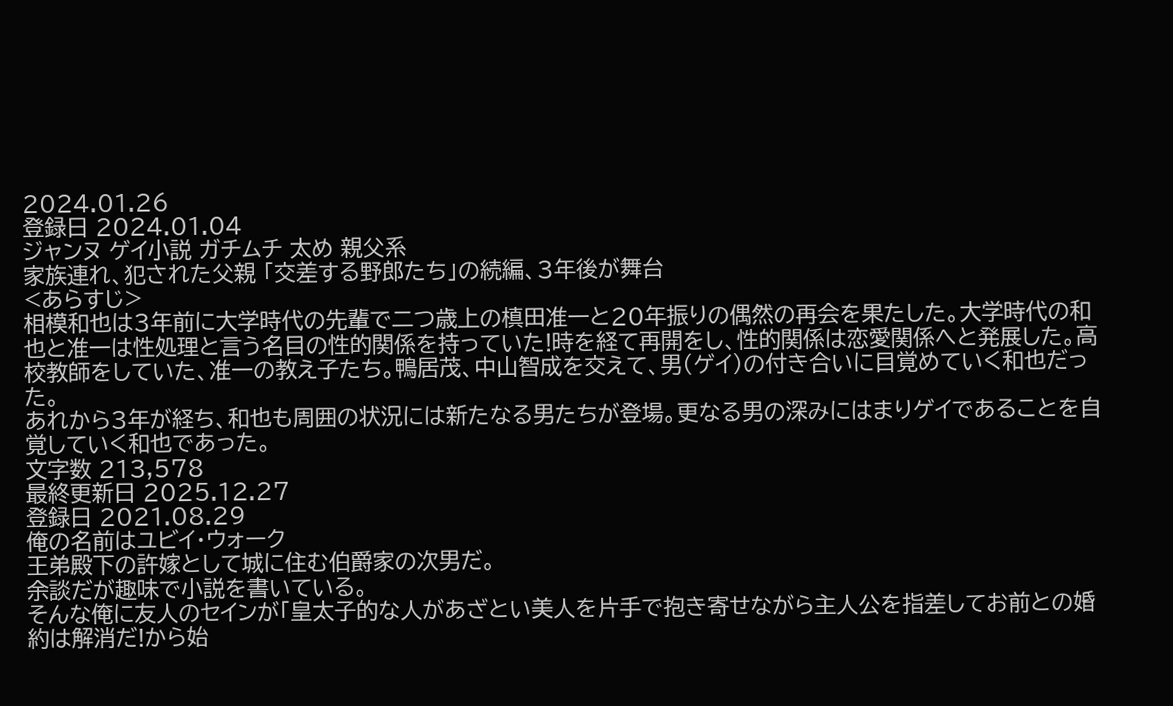2024.01.26
登録日 2024.01.04
ジャンヌ ゲイ小説 ガチムチ 太め 親父系
家族連れ、犯された父親 「交差する野郎たち」の続編、3年後が舞台
<あらすじ>
相模和也は3年前に大学時代の先輩で二つ歳上の槙田准一と20年振りの偶然の再会を果たした。大学時代の和也と准一は性処理と言う名目の性的関係を持っていた!時を経て再開をし、性的関係は恋愛関係へと発展した。高校教師をしていた、准一の教え子たち。鴨居茂、中山智成を交えて、男(ゲイ)の付き合いに目覚めていく和也だった。
あれから3年が経ち、和也も周囲の状況には新たなる男たちが登場。更なる男の深みにはまりゲイであることを自覚していく和也であった。
文字数 213,578
最終更新日 2025.12.27
登録日 2021.08.29
俺の名前はユビイ・ウォーク
王弟殿下の許嫁として城に住む伯爵家の次男だ。
余談だが趣味で小説を書いている。
そんな俺に友人のセインが「皇太子的な人があざとい美人を片手で抱き寄せながら主人公を指差してお前との婚約は解消だ!から始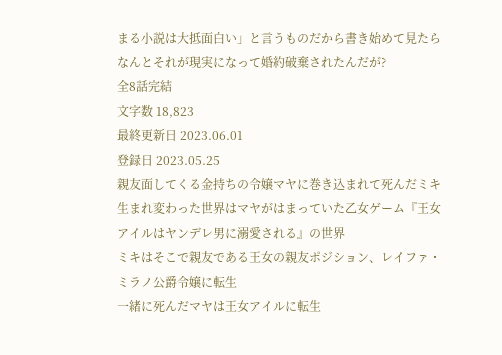まる小説は大抵面白い」と言うものだから書き始めて見たらなんとそれが現実になって婚約破棄されたんだが?
全8話完結
文字数 18,823
最終更新日 2023.06.01
登録日 2023.05.25
親友面してくる金持ちの令嬢マヤに巻き込まれて死んだミキ
生まれ変わった世界はマヤがはまっていた乙女ゲーム『王女アイルはヤンデレ男に溺愛される』の世界
ミキはそこで親友である王女の親友ポジション、レイファ・ミラノ公爵令嬢に転生
一緒に死んだマヤは王女アイルに転生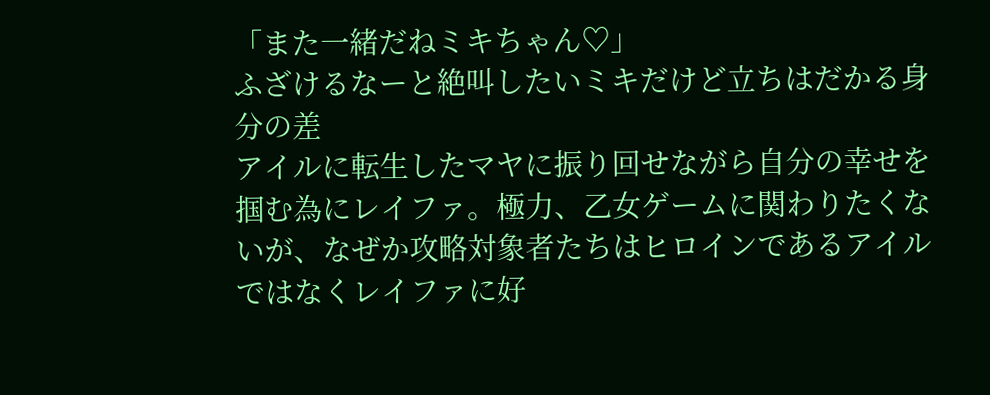「また一緒だねミキちゃん♡」
ふざけるなーと絶叫したいミキだけど立ちはだかる身分の差
アイルに転生したマヤに振り回せながら自分の幸せを掴む為にレイファ。極力、乙女ゲームに関わりたくないが、なぜか攻略対象者たちはヒロインであるアイルではなくレイファに好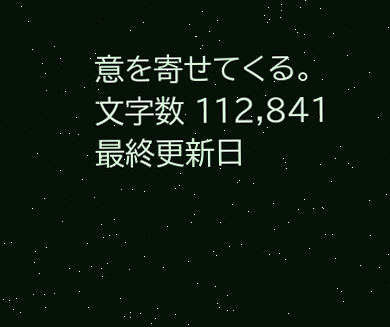意を寄せてくる。
文字数 112,841
最終更新日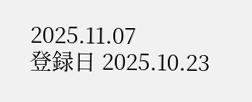2025.11.07
登録日 2025.10.23